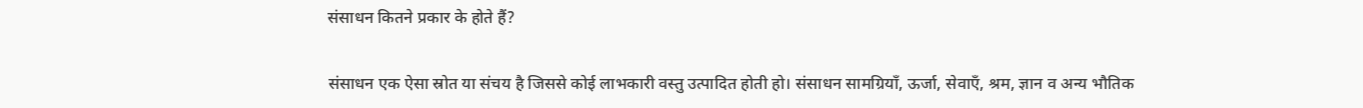संसाधन कितने प्रकार के होते हैं?

संसाधन एक ऐसा स्रोत या संचय है जिससे कोई लाभकारी वस्तु उत्पादित होती हो। संसाधन सामग्रियाँ, ऊर्जा, सेवाएँ, श्रम, ज्ञान व अन्य भौतिक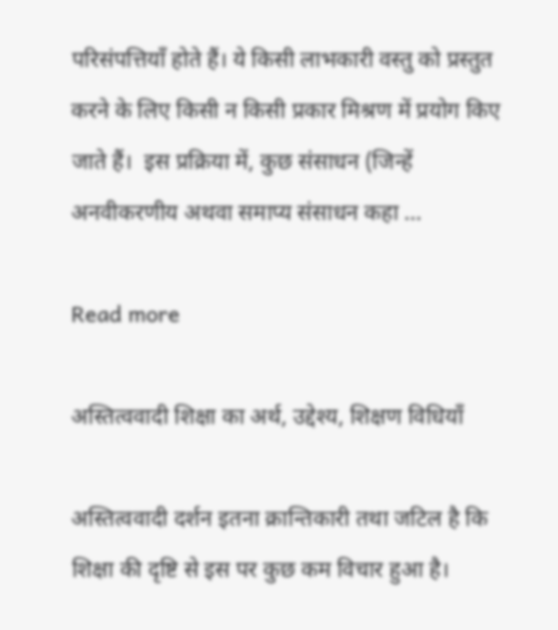परिसंपत्तियाँ होते हैं। ये किसी लाभकारी वस्तु को प्रस्तुत करने के लिए किसी न किसी प्रकार मिश्रण में प्रयोग किए जाते हैं।  इस प्रक्रिया में, कुछ संसाधन (जिन्हें अनवीकरणीय अथवा समाप्य संसाधन कहा …

Read more

अस्तित्ववादी शिक्षा का अर्थ, उद्देश्य, शिक्षण विधियाँ

अस्तित्ववादी दर्शन इतना क्रान्तिकारी तथा जटिल है कि शिक्षा की दृष्टि से इस पर कुछ कम विचार हुआ है।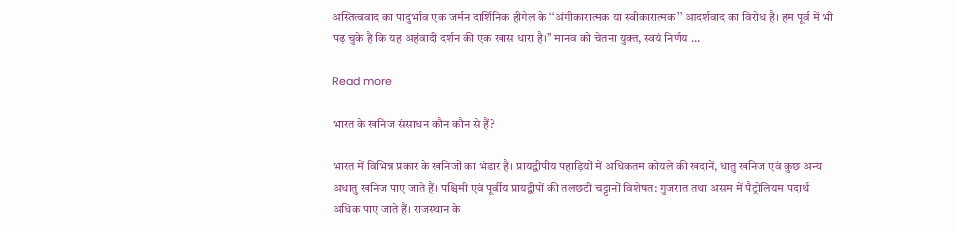अस्तित्ववाद का पादुर्भाव एक जर्मन दार्शिनिक हीगेल के ‘‘अंगीकारात्मक या स्वीकारात्मक’’ आदर्शवाद का विरोध है। हम पूर्व में भी पढ़ चुके है कि यह अहंवादी दर्शन की एक खास धारा है।’’ मानव को चेतना युक्त, स्वयं निर्णय …

Read more

भारत के खनिज संसाधन कौन कौन से हैं?

भारत में विभिन्न प्रकार के खनिजों का भंडार है। प्रायद्वीपीय पहाड़ियों में अधिकतम कोयले की खदानें, धातु खनिज एवं कुछ अन्य अधातु खनिज पाए जाते हैं। पश्चिमी एवं पूर्वीय प्रायद्वीपों की तलछटी चट्टानों विशेषत: गुजरात तथा असम में पैट्रोलियम पदार्थ अधिक पाए जाते हैं। राजस्थान के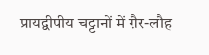प्रायद्वीपीय चट्टानों में ग़ैर-लौह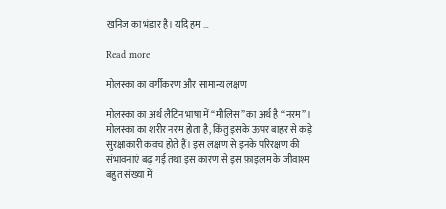खनिज का भंडार है। यदि हम …

Read more

मोलस्का का वर्गीकरण और सामान्य लक्षण

मोलस्का का अर्थ लैटिन भाषा में “मौलिस” का अर्थ है “नरम”। मोलस्का का शरीर नरम होता है, किंतु इसके ऊपर बाहर से कड़े सुरक्षाकारी कवच होते हैं। इस लक्षण से इनके परिरक्षण की संभावनाएं बढ़ गई तथा इस कारण से इस फ़ाइलम के जीवाश्म बहुत संख्या में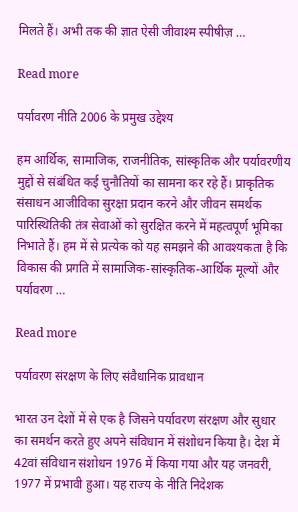मिलते हैं। अभी तक की ज्ञात ऐसी जीवाश्म स्पीषीज़ …

Read more

पर्यावरण नीति 2006 के प्रमुख उद्देश्य

हम आर्थिक, सामाजिक, राजनीतिक, सांस्कृतिक और पर्यावरणीय मुद्दों से संबंधित कई चुनौतियों का सामना कर रहे हैं। प्राकृतिक संसाधन आजीविका सुरक्षा प्रदान करने और जीवन समर्थक पारिस्थितिकी तंत्र सेवाओं को सुरक्षित करने में महत्वपूर्ण भूमिका निभाते हैं। हम में से प्रत्येक को यह समझने की आवश्यकता है कि विकास की प्रगति में सामाजिक-सांस्कृतिक-आर्थिक मूल्यों और पर्यावरण …

Read more

पर्यावरण संरक्षण के लिए संवैधानिक प्रावधान

भारत उन देशों में से एक है जिसने पर्यावरण संरक्षण और सुधार का समर्थन करते हुए अपने संविधान में संशोधन किया है। देश में 42वां संविधान संशोधन 1976 में किया गया और यह जनवरी, 1977 में प्रभावी हुआ। यह राज्य के नीति निदेशक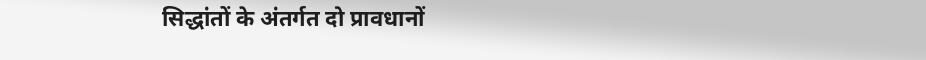सिद्धांतों के अंतर्गत दो प्रावधानों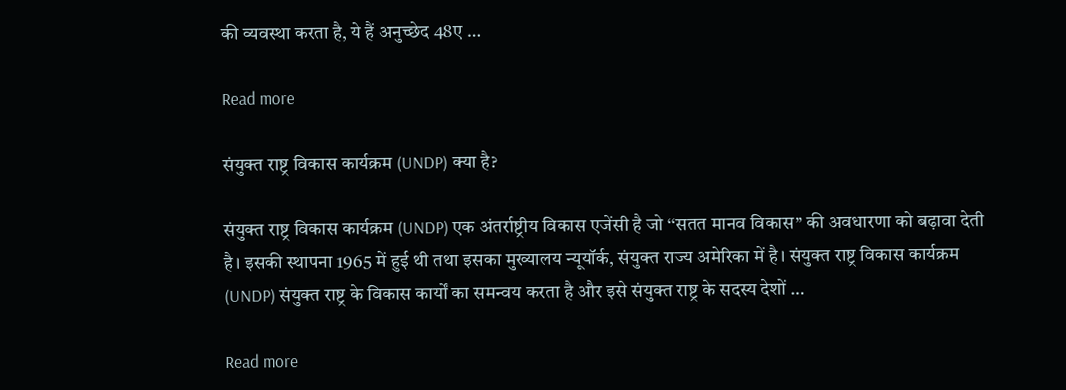की व्यवस्था करता है, ये हैं अनुच्छेद 48ए …

Read more

संयुक्त राष्ट्र विकास कार्यक्रम (UNDP) क्या है?

संयुक्त राष्ट्र विकास कार्यक्रम (UNDP) एक अंतर्राष्ट्रीय विकास एजेंसी है जो ‘‘सतत मानव विकास’’ की अवधारणा को बढ़ावा देती है। इसकी स्थापना 1965 में हुई थी तथा इसका मुख्यालय न्यूयॉर्क, संयुक्त राज्य अमेरिका में है। संयुक्त राष्ट्र विकास कार्यक्रम (UNDP) संयुक्त राष्ट्र के विकास कार्यों का समन्वय करता है और इसे संयुक्त राष्ट्र के सदस्य देशों …

Read more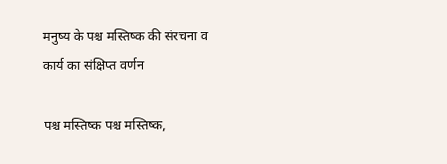मनुष्य के पश्च मस्तिष्क की संरचना व कार्य का संक्षिप्त वर्णन

पश्च मस्तिष्क पश्च मस्तिष्क,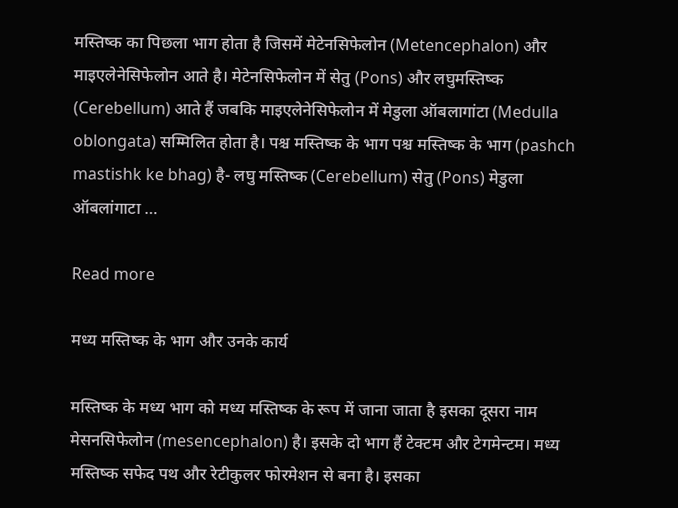मस्तिष्क का पिछला भाग होता है जिसमें मेटेनसिफेलोन (Metencephalon) और माइएलेनेसिफेलोन आते है। मेटेनसिफेलोन में सेतु (Pons) और लघुमस्तिष्क (Cerebellum) आते हैं जबकि माइएलेनेसिफेलोन में मेडुला ऑबलागांटा (Medulla oblongata) सम्मिलित होता है। पश्च मस्तिष्क के भाग पश्च मस्तिष्क के भाग (pashch mastishk ke bhag) है- लघु मस्तिष्क (Cerebellum) सेतु (Pons) मेडुला ऑबलांगाटा …

Read more

मध्य मस्तिष्क के भाग और उनके कार्य

मस्तिष्क के मध्य भाग को मध्य मस्तिष्क के रूप में जाना जाता है इसका दूसरा नाम मेसनसिफेलोन (mesencephalon) है। इसके दो भाग हैं टेक्टम और टेगमेन्टम। मध्य मस्तिष्क सफेद पथ और रेटीकुलर फोरमेशन से बना है। इसका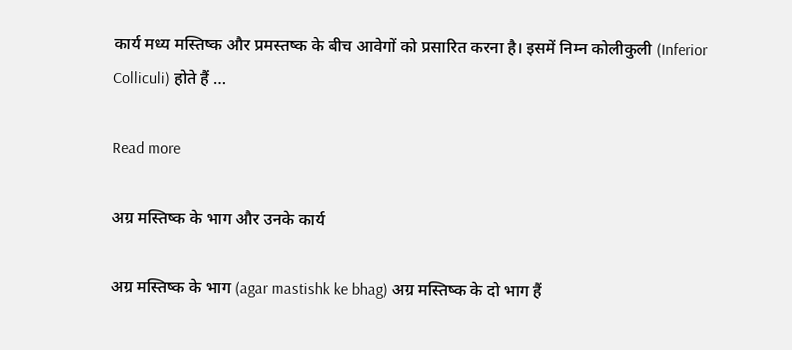कार्य मध्य मस्तिष्क और प्रमस्तष्क के बीच आवेगों को प्रसारित करना है। इसमें निम्न कोलीकुली (Inferior Colliculi) होते हैं …

Read more

अग्र मस्तिष्क के भाग और उनके कार्य

अग्र मस्तिष्क के भाग (agar mastishk ke bhag) अग्र मस्तिष्क के दो भाग हैं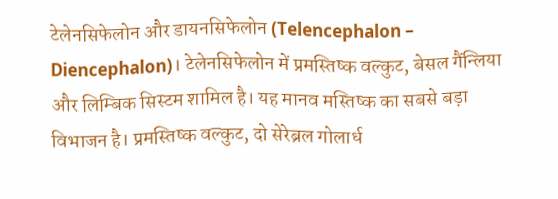टेलेनसिफेलोन और डायनसिफेलोन (Telencephalon – Diencephalon)। टेलेनसिफेलोन में प्रमस्तिष्क वल्कुट, बेसल गैंन्लिया और लिम्बिक सिस्टम शामिल है। यह मानव मस्तिष्क का सबसे बड़ा विभाजन है। प्रमस्तिष्क वल्कुट, दो सेरेब्रल गोलार्ध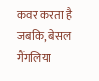कवर करता है जबकि, बेसल गैंगलिया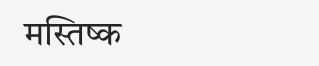मस्तिष्क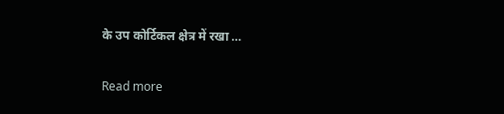के उप कोर्टिकल क्षेत्र में रखा …

Read more